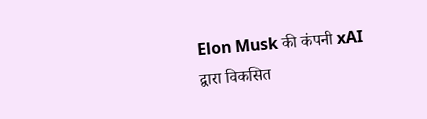Elon Musk की कंपनी xAI द्वारा विकसित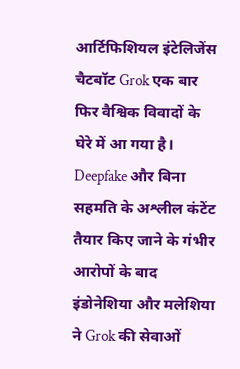आर्टिफिशियल इंटेलिजेंस चैटबॉट Grok एक बार फिर वैश्विक विवादों के घेरे में आ गया है। Deepfake और बिना सहमति के अश्लील कंटेंट तैयार किए जाने के गंभीर आरोपों के बाद इंडोनेशिया और मलेशिया ने Grok की सेवाओं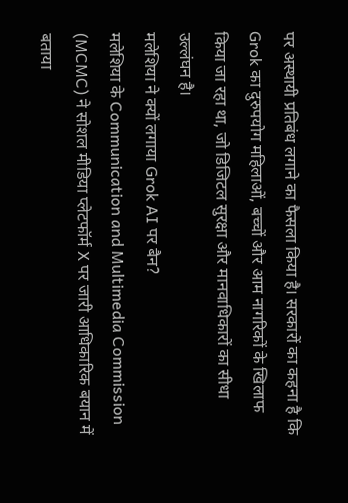पर अस्थायी प्रतिबंध लगाने का फैसला किया है। सरकारों का कहना है कि Grok का दुरुपयोग महिलाओं, बच्चों और आम नागरिकों के खिलाफ किया जा रहा था, जो डिजिटल सुरक्षा और मानवाधिकारों का सीधा उल्लंघन है।
मलेशिया ने क्यों लगाया Grok AI पर बैन?
मलेशिया के Communication and Multimedia Commission (MCMC) ने सोशल मीडिया प्लेटफॉर्म X पर जारी आधिकारिक बयान में बताया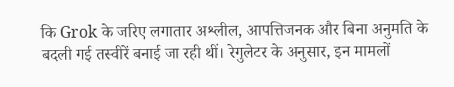कि Grok के जरिए लगातार अश्लील, आपत्तिजनक और बिना अनुमति के बदली गई तस्वीरें बनाई जा रही थीं। रेगुलेटर के अनुसार, इन मामलों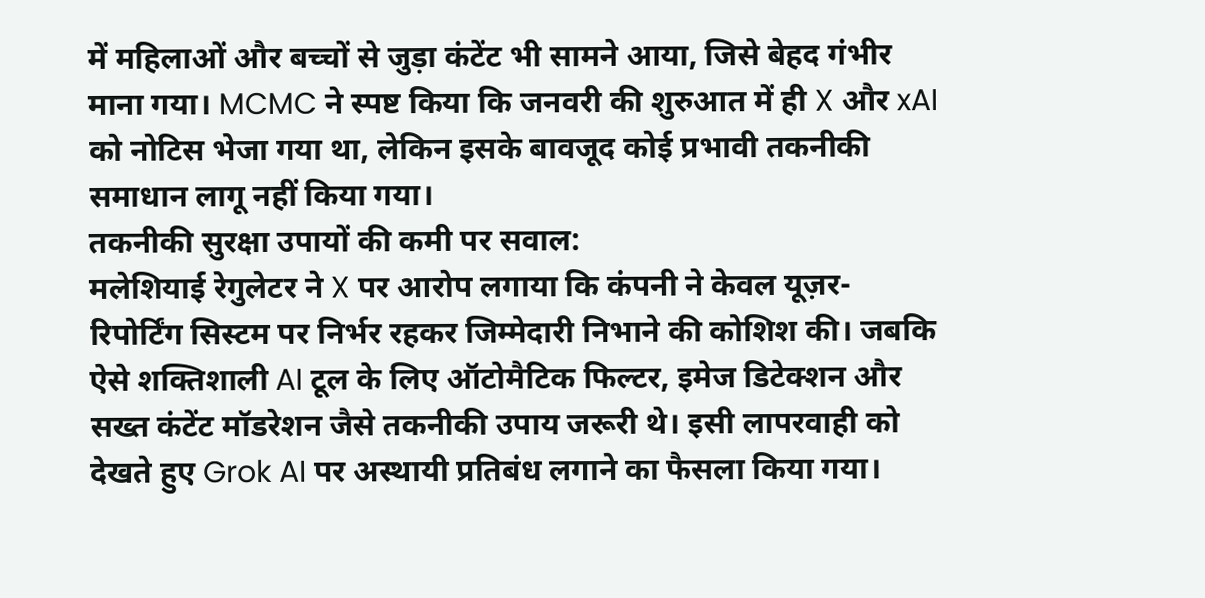में महिलाओं और बच्चों से जुड़ा कंटेंट भी सामने आया, जिसे बेहद गंभीर माना गया। MCMC ने स्पष्ट किया कि जनवरी की शुरुआत में ही X और xAI को नोटिस भेजा गया था, लेकिन इसके बावजूद कोई प्रभावी तकनीकी समाधान लागू नहीं किया गया।
तकनीकी सुरक्षा उपायों की कमी पर सवाल:
मलेशियाई रेगुलेटर ने X पर आरोप लगाया कि कंपनी ने केवल यूज़र-रिपोर्टिंग सिस्टम पर निर्भर रहकर जिम्मेदारी निभाने की कोशिश की। जबकि ऐसे शक्तिशाली AI टूल के लिए ऑटोमैटिक फिल्टर, इमेज डिटेक्शन और सख्त कंटेंट मॉडरेशन जैसे तकनीकी उपाय जरूरी थे। इसी लापरवाही को देखते हुए Grok AI पर अस्थायी प्रतिबंध लगाने का फैसला किया गया।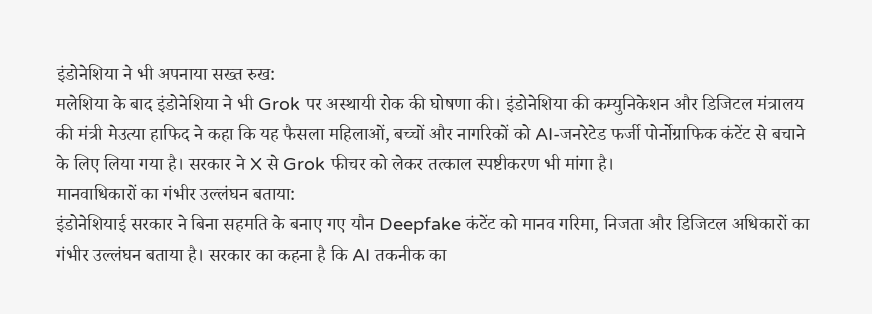इंडोनेशिया ने भी अपनाया सख्त रुख:
मलेशिया के बाद इंडोनेशिया ने भी Grok पर अस्थायी रोक की घोषणा की। इंडोनेशिया की कम्युनिकेशन और डिजिटल मंत्रालय की मंत्री मेउत्या हाफिद ने कहा कि यह फैसला महिलाओं, बच्चों और नागरिकों को AI-जनरेटेड फर्जी पोर्नोग्राफिक कंटेंट से बचाने के लिए लिया गया है। सरकार ने X से Grok फीचर को लेकर तत्काल स्पष्टीकरण भी मांगा है।
मानवाधिकारों का गंभीर उल्लंघन बताया:
इंडोनेशियाई सरकार ने बिना सहमति के बनाए गए यौन Deepfake कंटेंट को मानव गरिमा, निजता और डिजिटल अधिकारों का गंभीर उल्लंघन बताया है। सरकार का कहना है कि AI तकनीक का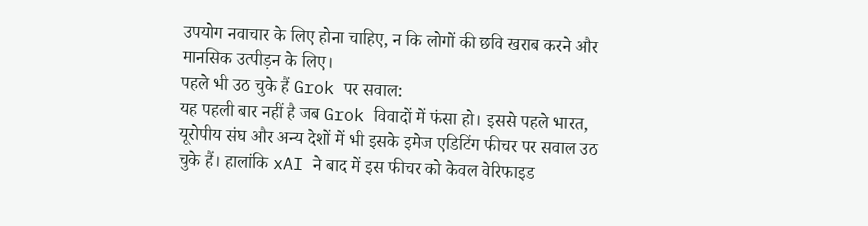उपयोग नवाचार के लिए होना चाहिए, न कि लोगों की छवि खराब करने और मानसिक उत्पीड़न के लिए।
पहले भी उठ चुके हैं Grok पर सवाल:
यह पहली बार नहीं है जब Grok विवादों में फंसा हो। इससे पहले भारत, यूरोपीय संघ और अन्य देशों में भी इसके इमेज एडिटिंग फीचर पर सवाल उठ चुके हैं। हालांकि xAI ने बाद में इस फीचर को केवल वेरिफाइड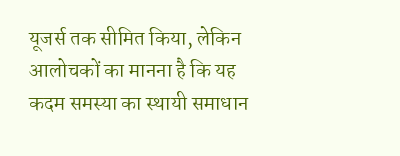यूजर्स तक सीमित किया, लेकिन आलोचकों का मानना है कि यह कदम समस्या का स्थायी समाधान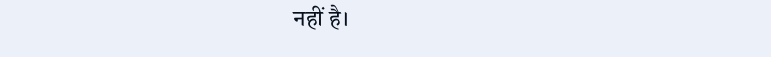नहीं है।